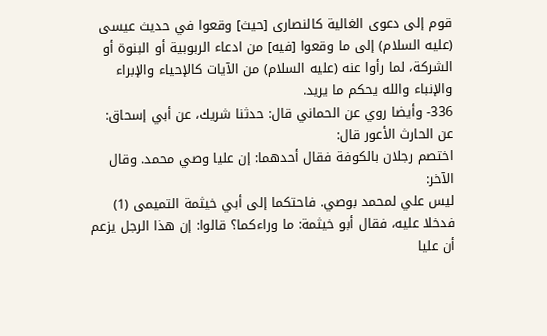قوم إلى دعوى الغالية كالنصارى [حيث] وقعوا في حديث عيسى (عليه السلام) إلى ما وقعوا [فيه] من ادعاء الربوبية أو البنوة أو الشركة، لما رأوا عنه (عليه السلام) من الآيات كالإحياء والإبراء والإنباء والله يحكم ما يريد.
336- وأيضا روي عن الحماني قال: حدثنا شريك، عن أبي إسحاق: عن الحارث الأعور قال:
اختصم رجلان بالكوفة فقال أحدهما: إن عليا وصي محمد. وقال الآخر:
ليس علي لمحمد بوصي. فاحتكما إلى أبي خيثمة التميمى (1) فدخلا عليه، فقال أبو خيثمة: ما وراءكما؟ قالوا: إن هذا الرجل يزعم أن عليا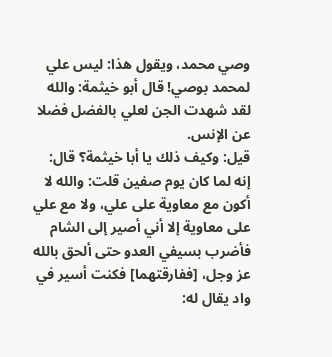وصي محمد، ويقول هذا: ليس علي لمحمد بوصي! قال أبو خيثمة: والله لقد شهدت الجن لعلي بالفضل فضلا عن الإنس.
قيل: وكيف ذلك يا أبا خيثمة؟ قال: إنه لما كان يوم صفين قلت: والله لا أكون مع معاوية على علي، ولا مع علي على معاوية إلا أني أصير إلى الشام فأضرب بسيفي العدو حتى ألحق بالله عز وجل، [ففارقتهما] فكنت أسير في واد يقال له: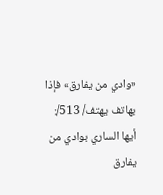«وادي من يفارق» فإذا بهاتف يهتف/ 513/:
أيها الساري بوادي من يفارق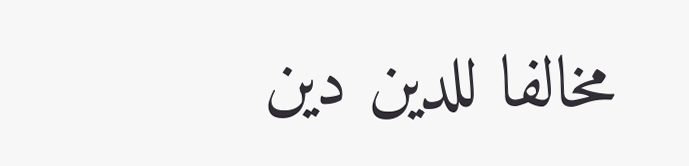مخالفا للدين دين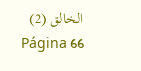الخالق (2)
Página 66